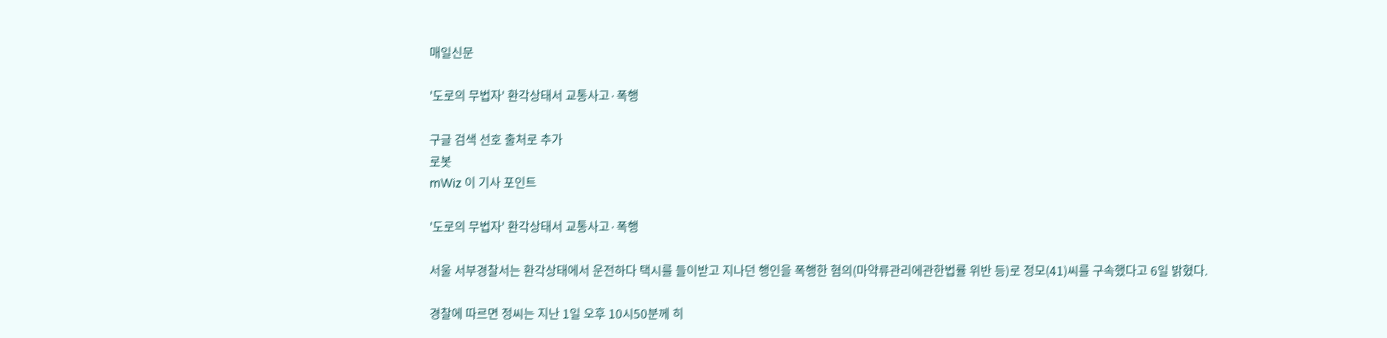매일신문

'도로의 무법자' 환각상태서 교통사고·폭행

구글 검색 선호 출처로 추가
로봇
mWiz 이 기사 포인트

'도로의 무법자' 환각상태서 교통사고·폭행

서울 서부경찰서는 환각상태에서 운전하다 택시를 들이받고 지나던 행인을 폭행한 혐의(마약류관리에관한법률 위반 등)로 정모(41)씨를 구속했다고 6일 밝혔다.

경찰에 따르면 정씨는 지난 1일 오후 10시50분께 히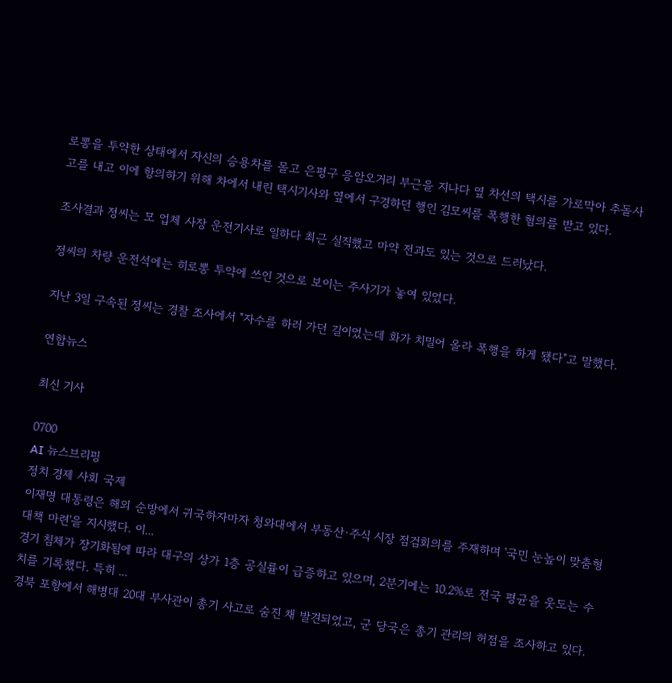로뽕을 투약한 상태에서 자신의 승용차를 몰고 은평구 응암오거리 부근을 지나다 옆 차선의 택시를 가로막아 추돌사고를 내고 이에 항의하기 위해 차에서 내린 택시기사와 옆에서 구경하던 행인 김모씨를 폭행한 혐의를 받고 있다.

조사결과 정씨는 모 업체 사장 운전기사로 일하다 최근 실직했고 마약 전과도 있는 것으로 드러났다.

정씨의 차량 운전석에는 히로뽕 투약에 쓰인 것으로 보이는 주사기가 놓여 있었다.

지난 3일 구속된 정씨는 경찰 조사에서 "자수를 하러 가던 길이었는데 화가 치밀어 올라 폭행을 하게 됐다"고 말했다.

연합뉴스

최신 기사

0700
AI 뉴스브리핑
정치 경제 사회 국제
이재명 대통령은 해외 순방에서 귀국하자마자 청와대에서 부동산·주식 시장 점검회의를 주재하며 '국민 눈높이 맞춤형 대책 마련'을 지시했다. 이...
경기 침체가 장기화됨에 따라 대구의 상가 1층 공실률이 급증하고 있으며, 2분기에는 10.2%로 전국 평균을 웃도는 수치를 기록했다. 특히 ...
경북 포항에서 해병대 20대 부사관이 총기 사고로 숨진 채 발견되었고, 군 당국은 총기 관리의 허점을 조사하고 있다.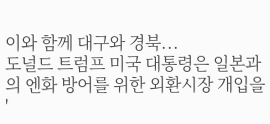이와 함께 대구와 경북...
도널드 트럼프 미국 대통령은 일본과의 엔화 방어를 위한 외환시장 개입을 '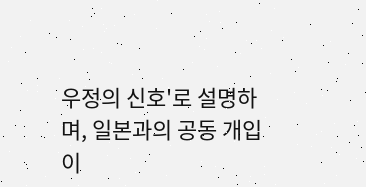우정의 신호'로 설명하며, 일본과의 공동 개입이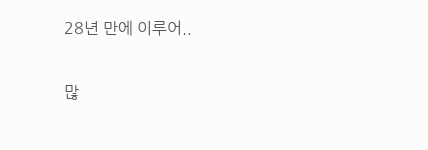28년 만에 이루어..

많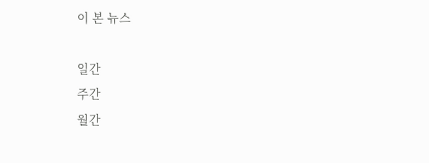이 본 뉴스

일간
주간
월간